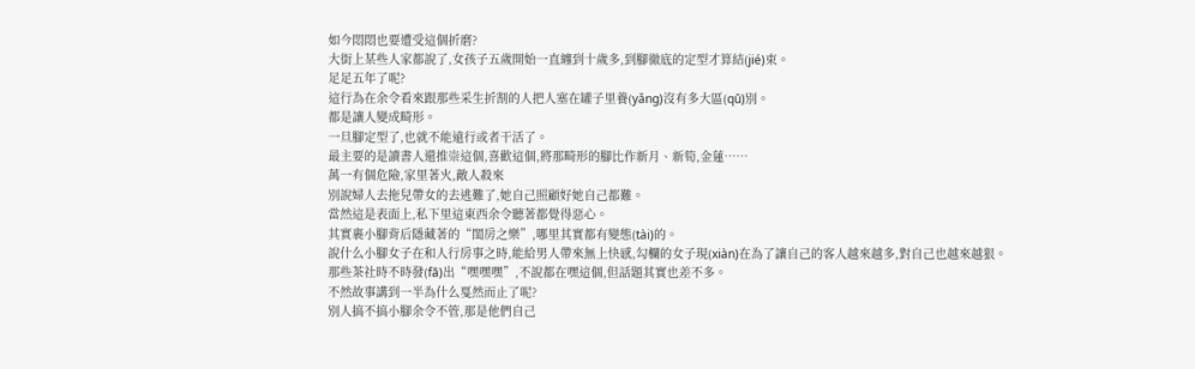如今悶悶也要遭受這個折磨?
大街上某些人家都說了,女孩子五歲開始一直纏到十歲多,到腳徹底的定型才算結(jié)束。
足足五年了呢?
這行為在余令看來跟那些采生折割的人把人塞在罐子里養(yǎng)沒有多大區(qū)別。
都是讓人變成畸形。
一旦腳定型了,也就不能遠行或者干活了。
最主要的是讀書人還推崇這個,喜歡這個,將那畸形的腳比作新月、新筍,金蓮……
萬一有個危險,家里著火,敵人殺來
別說婦人去拖兒帶女的去逃難了,她自己照顧好她自己都難。
當然這是表面上,私下里這東西余令聽著都覺得惡心。
其實裹小腳背后隱藏著的“閨房之樂”,哪里其實都有變態(tài)的。
說什么小腳女子在和人行房事之時,能給男人帶來無上快感,勾欄的女子現(xiàn)在為了讓自己的客人越來越多,對自己也越來越狠。
那些茶社時不時發(fā)出“嘿嘿嘿”,不說都在嘿這個,但話題其實也差不多。
不然故事講到一半為什么戛然而止了呢?
別人搞不搞小腳余令不管,那是他們自己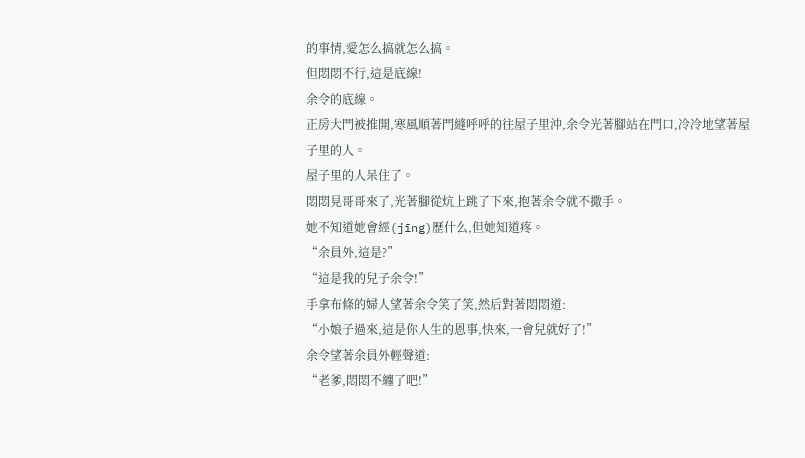的事情,愛怎么搞就怎么搞。
但悶悶不行,這是底線!
余令的底線。
正房大門被推開,寒風順著門縫呼呼的往屋子里沖,余令光著腳站在門口,冷冷地望著屋子里的人。
屋子里的人呆住了。
悶悶見哥哥來了,光著腳從炕上跳了下來,抱著余令就不撒手。
她不知道她會經(jīng)歷什么,但她知道疼。
“余員外,這是?”
“這是我的兒子余令!”
手拿布條的婦人望著余令笑了笑,然后對著悶悶道:
“小娘子過來,這是你人生的恩事,快來,一會兒就好了!”
余令望著余員外輕聲道:
“老爹,悶悶不纏了吧!”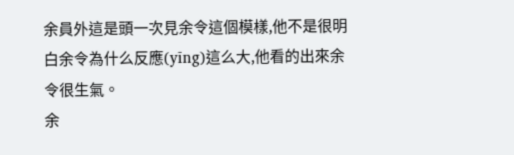余員外這是頭一次見余令這個模樣,他不是很明白余令為什么反應(yīng)這么大,他看的出來余令很生氣。
余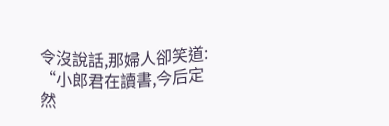令沒說話,那婦人卻笑道:
“小郎君在讀書,今后定然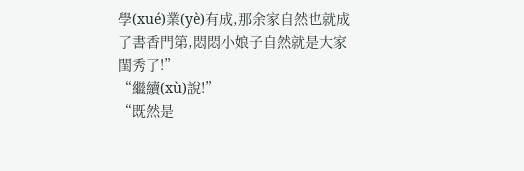學(xué)業(yè)有成,那余家自然也就成了書香門第,悶悶小娘子自然就是大家閨秀了!”
“繼續(xù)說!”
“既然是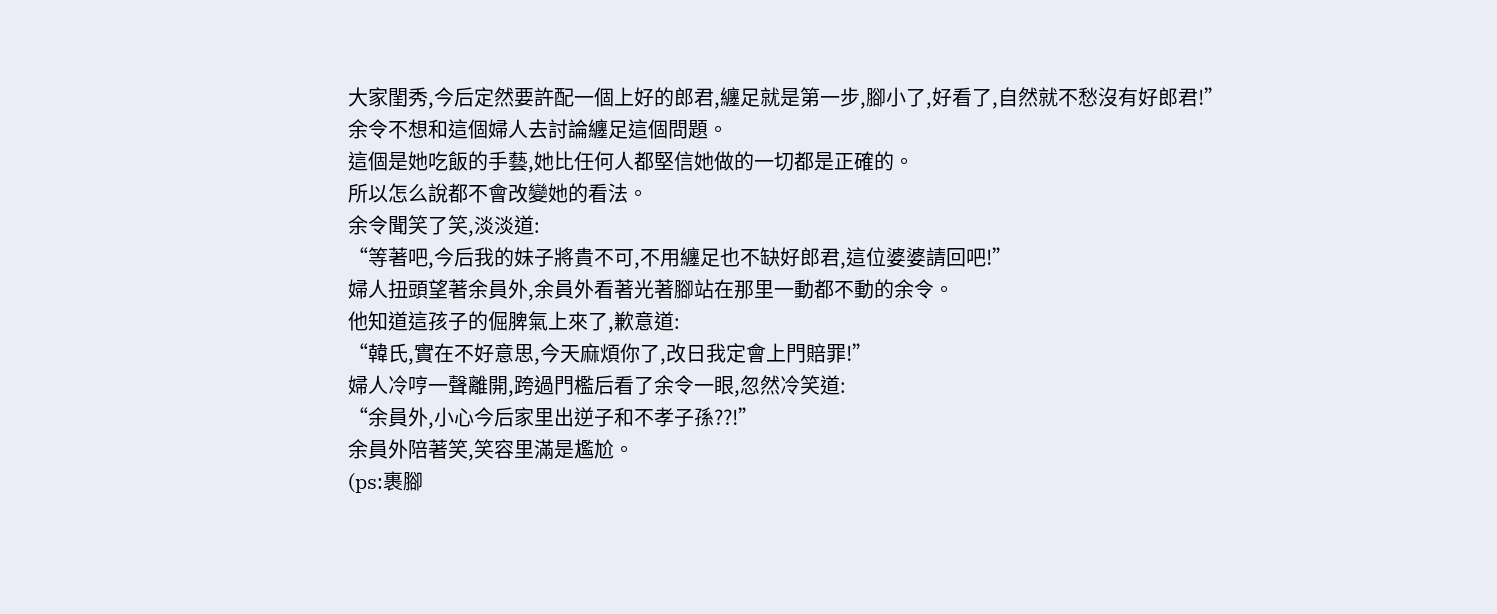大家閨秀,今后定然要許配一個上好的郎君,纏足就是第一步,腳小了,好看了,自然就不愁沒有好郎君!”
余令不想和這個婦人去討論纏足這個問題。
這個是她吃飯的手藝,她比任何人都堅信她做的一切都是正確的。
所以怎么說都不會改變她的看法。
余令聞笑了笑,淡淡道:
“等著吧,今后我的妹子將貴不可,不用纏足也不缺好郎君,這位婆婆請回吧!”
婦人扭頭望著余員外,余員外看著光著腳站在那里一動都不動的余令。
他知道這孩子的倔脾氣上來了,歉意道:
“韓氏,實在不好意思,今天麻煩你了,改日我定會上門賠罪!”
婦人冷哼一聲離開,跨過門檻后看了余令一眼,忽然冷笑道:
“余員外,小心今后家里出逆子和不孝子孫??!”
余員外陪著笑,笑容里滿是尷尬。
(ps:裹腳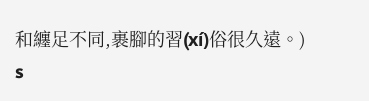和纏足不同,裹腳的習(xí)俗很久遠。)
s